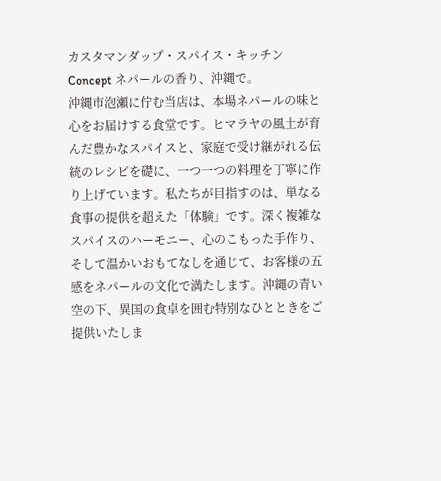カスタマンダップ・スパイス・キッチン
Concept ネパールの香り、沖縄で。
沖縄市泡瀬に佇む当店は、本場ネパールの味と心をお届けする食堂です。ヒマラヤの風土が育んだ豊かなスパイスと、家庭で受け継がれる伝統のレシピを礎に、一つ一つの料理を丁寧に作り上げています。私たちが目指すのは、単なる食事の提供を超えた「体験」です。深く複雑なスパイスのハーモニー、心のこもった手作り、そして温かいおもてなしを通じて、お客様の五感をネパールの文化で満たします。沖縄の青い空の下、異国の食卓を囲む特別なひとときをご提供いたしま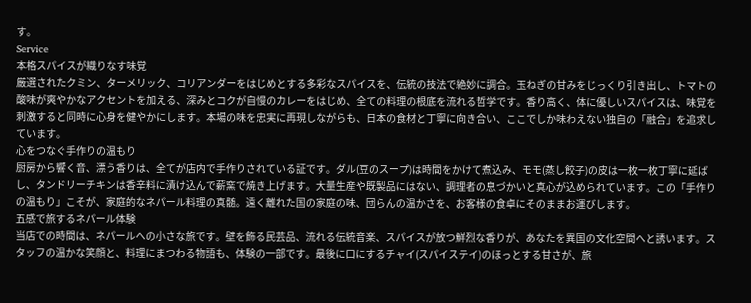す。
Service
本格スパイスが織りなす味覚
厳選されたクミン、ターメリック、コリアンダーをはじめとする多彩なスパイスを、伝統の技法で絶妙に調合。玉ねぎの甘みをじっくり引き出し、トマトの酸味が爽やかなアクセントを加える、深みとコクが自慢のカレーをはじめ、全ての料理の根底を流れる哲学です。香り高く、体に優しいスパイスは、味覚を刺激すると同時に心身を健やかにします。本場の味を忠実に再現しながらも、日本の食材と丁寧に向き合い、ここでしか味わえない独自の「融合」を追求しています。
心をつなぐ手作りの温もり
厨房から響く音、漂う香りは、全てが店内で手作りされている証です。ダル(豆のスープ)は時間をかけて煮込み、モモ(蒸し餃子)の皮は一枚一枚丁寧に延ばし、タンドリーチキンは香辛料に漬け込んで薪窯で焼き上げます。大量生産や既製品にはない、調理者の息づかいと真心が込められています。この「手作りの温もり」こそが、家庭的なネパール料理の真髄。遠く離れた国の家庭の味、団らんの温かさを、お客様の食卓にそのままお運びします。
五感で旅するネパール体験
当店での時間は、ネパールへの小さな旅です。壁を飾る民芸品、流れる伝統音楽、スパイスが放つ鮮烈な香りが、あなたを異国の文化空間へと誘います。スタッフの温かな笑顔と、料理にまつわる物語も、体験の一部です。最後に口にするチャイ(スパイステイ)のほっとする甘さが、旅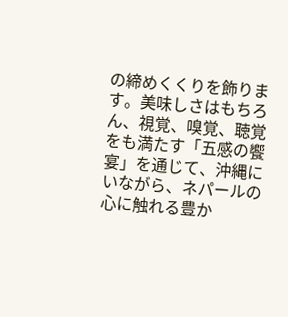の締めくくりを飾ります。美味しさはもちろん、視覚、嗅覚、聴覚をも満たす「五感の饗宴」を通じて、沖縄にいながら、ネパールの心に触れる豊か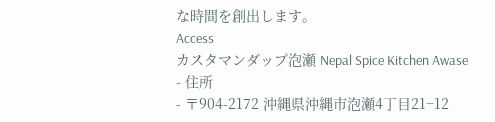な時間を創出します。
Access
カスタマンダップ泡瀬 Nepal Spice Kitchen Awase
- 住所
- 〒904-2172 沖縄県沖縄市泡瀬4丁目21−12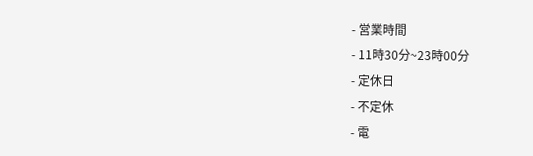- 営業時間
- 11時30分~23時00分
- 定休日
- 不定休
- 電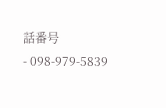話番号
- 098-979-5839